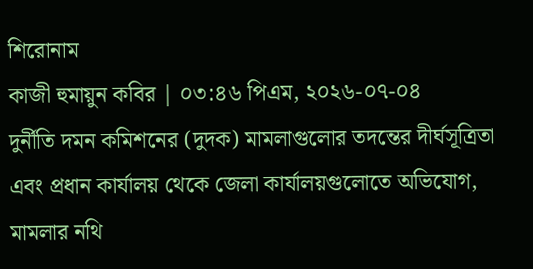শিরোনাম
কাজী হুমায়ুন কবির | ০৩:৪৬ পিএম, ২০২৬-০৭-০৪
দুর্নীতি দমন কমিশনের (দুদক) মামলাগুলোর তদন্তের দীর্ঘসূত্রিতা এবং প্রধান কার্যালয় থেকে জেলা কার্যালয়গুলোতে অভিযোগ, মামলার নথি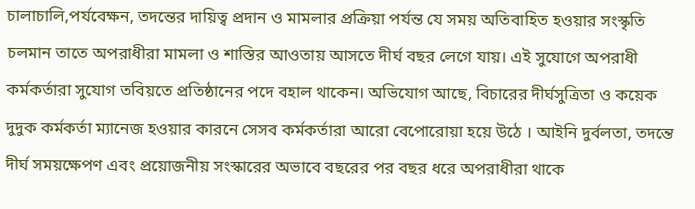চালাচালি,পর্যবেক্ষন, তদন্তের দায়িত্ব প্রদান ও মামলার প্রক্রিয়া পর্যন্ত যে সময় অতিবাহিত হওয়ার সংস্কৃতি চলমান তাতে অপরাধীরা মামলা ও শাস্তির আওতায় আসতে দীর্ঘ বছর লেগে যায়। এই সুযোগে অপরাধী কর্মকর্তারা সুযোগ তবিয়তে প্রতিষ্ঠানের পদে বহাল থাকেন। অভিযোগ আছে, বিচারের দীর্ঘসুত্রিতা ও কয়েক দুদুক কর্মকর্তা ম্যানেজ হওয়ার কারনে সেসব কর্মকর্তারা আরো বেপোরোয়া হয়ে উঠে । আইনি দুর্বলতা, তদন্তে দীর্ঘ সময়ক্ষেপণ এবং প্রয়োজনীয় সংস্কারের অভাবে বছরের পর বছর ধরে অপরাধীরা থাকে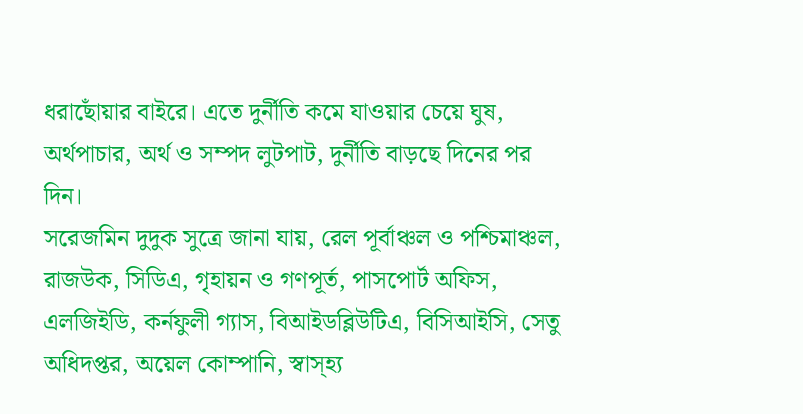ধরাছোঁয়ার বাইরে। এতে দুর্নীতি কমে যাওয়ার চেয়ে ঘুষ, অর্থপাচার, অর্থ ও সম্পদ লুটপাট, দুর্নীতি বাড়ছে দিনের পর দিন।
সরেজমিন দুদুক সুত্রে জানা যায়, রেল পূর্বাঞ্চল ও পশ্চিমাঞ্চল, রাজউক, সিডিএ, গৃহায়ন ও গণপূর্ত, পাসপোর্ট অফিস, এলজিইডি, কর্নফুলী গ্যাস, বিআইডব্লিউটিএ, বিসিআইসি, সেতু অধিদপ্তর, অয়েল কোম্পানি, স্বাস্হ্য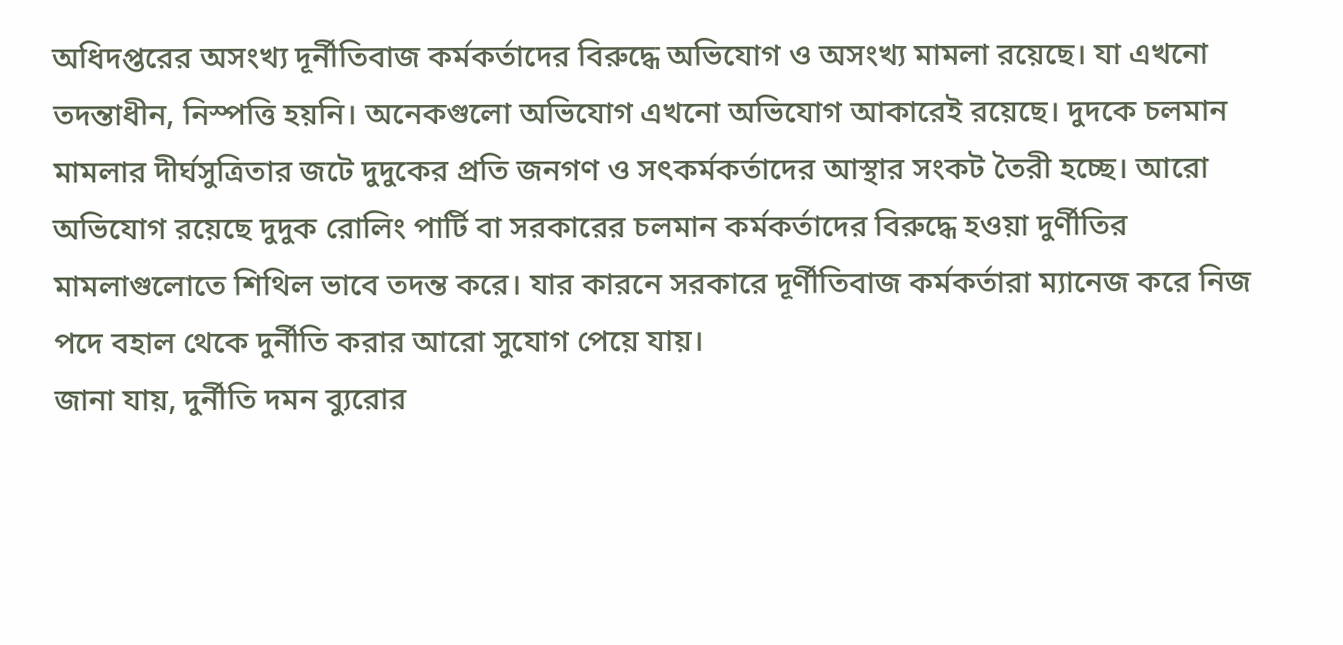অধিদপ্তরের অসংখ্য দূর্নীতিবাজ কর্মকর্তাদের বিরুদ্ধে অভিযোগ ও অসংখ্য মামলা রয়েছে। যা এখনো তদন্তাধীন, নিস্পত্তি হয়নি। অনেকগুলো অভিযোগ এখনো অভিযোগ আকারেই রয়েছে। দুদকে চলমান মামলার দীর্ঘসুত্রিতার জটে দুদুকের প্রতি জনগণ ও সৎকর্মকর্তাদের আস্থার সংকট তৈরী হচ্ছে। আরো অভিযোগ রয়েছে দুদুক রোলিং পার্টি বা সরকারের চলমান কর্মকর্তাদের বিরুদ্ধে হওয়া দুর্ণীতির মামলাগুলোতে শিথিল ভাবে তদন্ত করে। যার কারনে সরকারে দূর্ণীতিবাজ কর্মকর্তারা ম্যানেজ করে নিজ পদে বহাল থেকে দুর্নীতি করার আরো সুযোগ পেয়ে যায়।
জানা যায়, দুর্নীতি দমন ব্যুরোর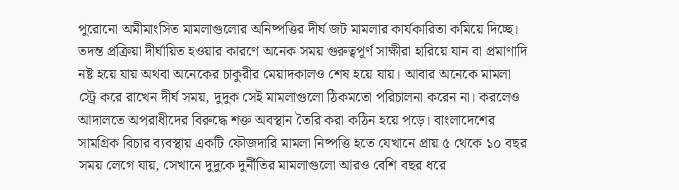পুরোনো অমীমাংসিত মামলাগুলোর অনিষ্পত্তির দীর্ঘ জট মামলার কার্যকারিতা কমিয়ে দিচ্ছে। তদন্ত প্রক্রিয়া দীর্ঘায়িত হওয়ার কারণে অনেক সময় গুরুত্বপূর্ণ সাক্ষীরা হারিয়ে যান বা প্রমাণাদি নষ্ট হয়ে যায় অথবা অনেকের চাকুরীর মেয়াদকালও শেষ হয়ে যায়। আবার অনেকে মামলা স্ট্রে করে রাখেন দীর্ঘ সময়, দুদুক সেই মামলাগুলো ঠিকমতো পরিচালনা করেন না। করলেও আদালতে অপরাধীদের বিরুদ্ধে শক্ত অবস্থান তৈরি করা কঠিন হয়ে পড়ে। বাংলাদেশের সামগ্রিক বিচার ব্যবস্থায় একটি ফৌজদারি মামলা নিষ্পত্তি হতে যেখানে প্রায় ৫ থেকে ১০ বছর সময় লেগে যায়, সেখানে দুদুকে দুর্নীতির মামলাগুলো আরও বেশি বছর ধরে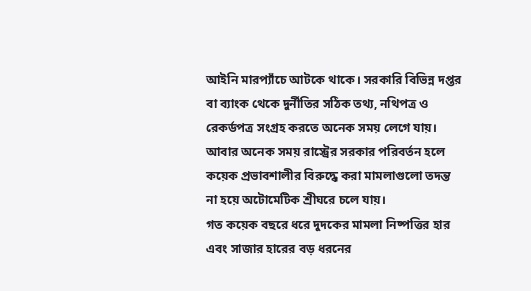আইনি মারপ্যাঁচে আটকে থাকে। সরকারি বিভিন্ন দপ্তর বা ব্যাংক থেকে দুর্নীতির সঠিক তথ্য, নথিপত্র ও রেকর্ডপত্র সংগ্রহ করতে অনেক সময় লেগে যায়। আবার অনেক সময় রাস্ট্রের সরকার পরিবর্তন হলে কয়েক প্রভাবশালীর বিরুদ্ধে করা মামলাগুলো তদন্ত না হয়ে অটোমেটিক শ্রীঘরে চলে যায়।
গত কয়েক বছরে ধরে দুদকের মামলা নিষ্পত্তির হার এবং সাজার হারের বড় ধরনের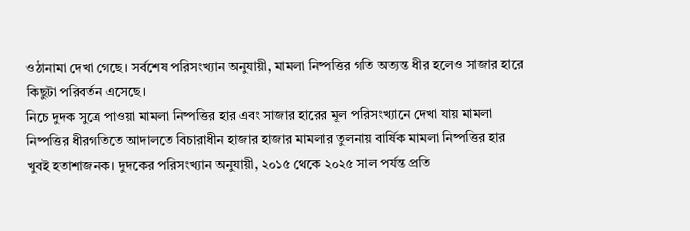ওঠানামা দেখা গেছে। সর্বশেষ পরিসংখ্যান অনুযায়ী, মামলা নিষ্পত্তির গতি অত্যন্ত ধীর হলেও সাজার হারে কিছুটা পরিবর্তন এসেছে।
নিচে দুদক সুত্রে পাওয়া মামলা নিষ্পত্তির হার এবং সাজার হারের মূল পরিসংখ্যানে দেখা যায় মামলা নিষ্পত্তির ধীরগতিতে আদালতে বিচারাধীন হাজার হাজার মামলার তুলনায় বার্ষিক মামলা নিষ্পত্তির হার খুবই হতাশাজনক। দুদকের পরিসংখ্যান অনুযায়ী, ২০১৫ থেকে ২০২৫ সাল পর্যন্ত প্রতি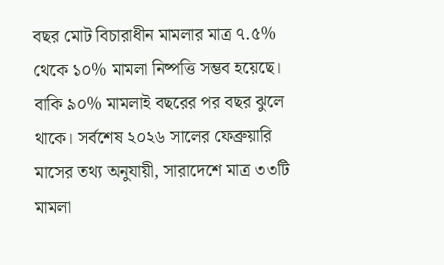বছর মোট বিচারাধীন মামলার মাত্র ৭.৫% থেকে ১০% মামলা নিষ্পত্তি সম্ভব হয়েছে। বাকি ৯০% মামলাই বছরের পর বছর ঝুলে থাকে। সর্বশেষ ২০২৬ সালের ফেব্রুয়ারি মাসের তথ্য অনুযায়ী, সারাদেশে মাত্র ৩৩টি মামলা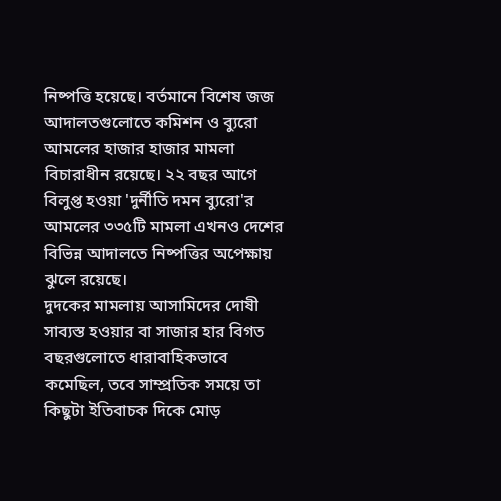নিষ্পত্তি হয়েছে। বর্তমানে বিশেষ জজ আদালতগুলোতে কমিশন ও ব্যুরো আমলের হাজার হাজার মামলা বিচারাধীন রয়েছে। ২২ বছর আগে বিলুপ্ত হওয়া 'দুর্নীতি দমন ব্যুরো'র আমলের ৩৩৫টি মামলা এখনও দেশের বিভিন্ন আদালতে নিষ্পত্তির অপেক্ষায় ঝুলে রয়েছে।
দুদকের মামলায় আসামিদের দোষী সাব্যস্ত হওয়ার বা সাজার হার বিগত বছরগুলোতে ধারাবাহিকভাবে কমেছিল, তবে সাম্প্রতিক সময়ে তা কিছুটা ইতিবাচক দিকে মোড়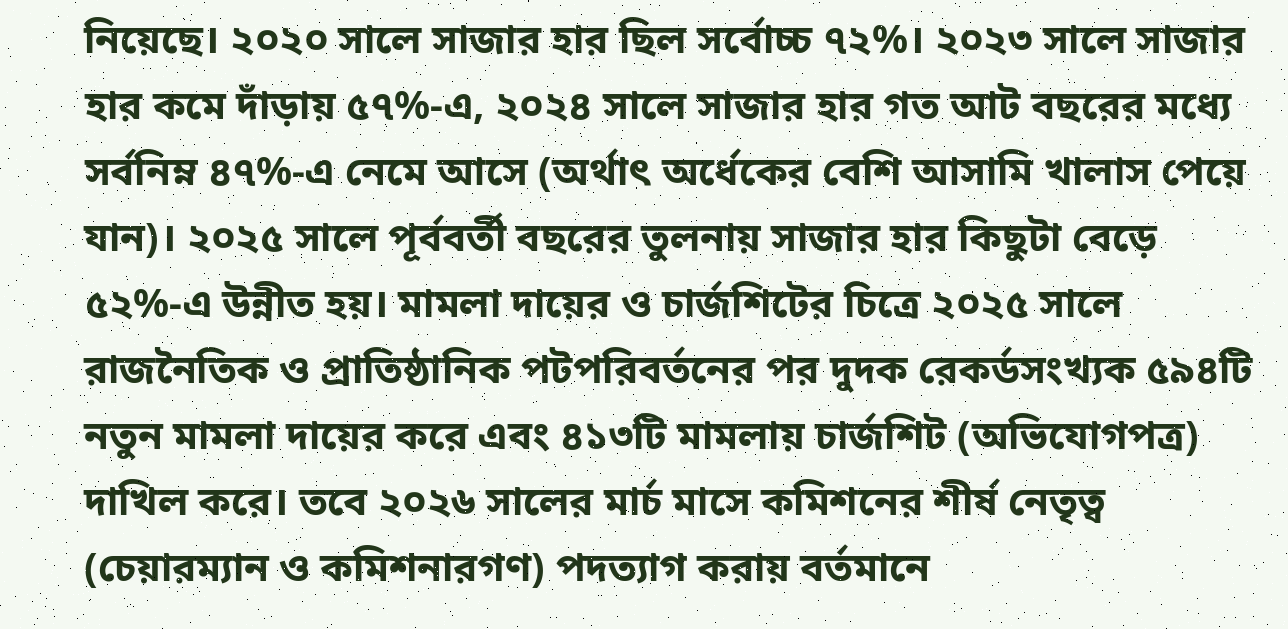নিয়েছে। ২০২০ সালে সাজার হার ছিল সর্বোচ্চ ৭২%। ২০২৩ সালে সাজার হার কমে দাঁড়ায় ৫৭%-এ, ২০২৪ সালে সাজার হার গত আট বছরের মধ্যে সর্বনিম্ন ৪৭%-এ নেমে আসে (অর্থাৎ অর্ধেকের বেশি আসামি খালাস পেয়ে যান)। ২০২৫ সালে পূর্ববর্তী বছরের তুলনায় সাজার হার কিছুটা বেড়ে ৫২%-এ উন্নীত হয়। মামলা দায়ের ও চার্জশিটের চিত্রে ২০২৫ সালে রাজনৈতিক ও প্রাতিষ্ঠানিক পটপরিবর্তনের পর দুদক রেকর্ডসংখ্যক ৫৯৪টি নতুন মামলা দায়ের করে এবং ৪১৩টি মামলায় চার্জশিট (অভিযোগপত্র) দাখিল করে। তবে ২০২৬ সালের মার্চ মাসে কমিশনের শীর্ষ নেতৃত্ব (চেয়ারম্যান ও কমিশনারগণ) পদত্যাগ করায় বর্তমানে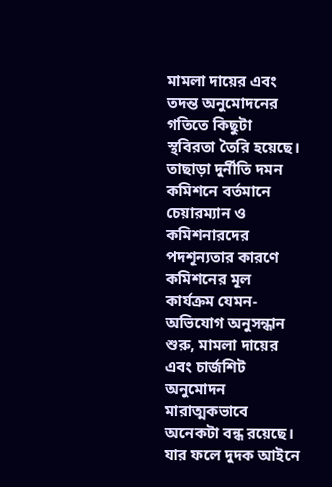মামলা দায়ের এবং তদন্ত অনুমোদনের গতিতে কিছুটা স্থবিরতা তৈরি হয়েছে।
তাছাড়া দুর্নীতি দমন কমিশনে বর্তমানে চেয়ারম্যান ও কমিশনারদের পদশূন্যতার কারণে কমিশনের মূল কার্যক্রম যেমন- অভিযোগ অনুসন্ধান শুরু, মামলা দায়ের এবং চার্জশিট অনুমোদন মারাত্মকভাবে অনেকটা বন্ধ রয়েছে। যার ফলে দুদক আইনে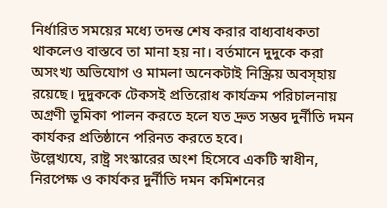নির্ধারিত সময়ের মধ্যে তদন্ত শেষ করার বাধ্যবাধকতা থাকলেও বাস্তবে তা মানা হয় না। বর্তমানে দুদুকে করা অসংখ্য অভিযোগ ও মামলা অনেকটাই নিস্ক্রিয় অবস্হায় রয়েছে। দুদুককে টেকসই প্রতিরোধ কার্যক্রম পরিচালনায় অগ্রণী ভূমিকা পালন করতে হলে যত দ্রুত সম্ভব দুর্নীতি দমন কার্যকর প্রতিষ্ঠানে পরিনত করতে হবে।
উল্লেখ্যযে, রাষ্ট্র সংস্কারের অংশ হিসেবে একটি স্বাধীন, নিরপেক্ষ ও কার্যকর দুর্নীতি দমন কমিশনের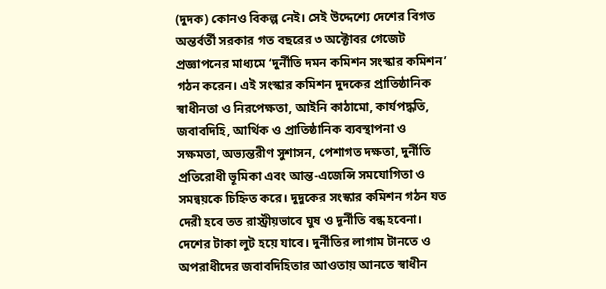(দুদক) কোনও বিকল্প নেই। সেই উদ্দেশ্যে দেশের বিগত অন্তর্বর্তী সরকার গত বছরের ৩ অক্টোবর গেজেট প্রজ্ঞাপনের মাধ্যমে ‘দুর্নীতি দমন কমিশন সংস্কার কমিশন’ গঠন করেন। এই সংস্কার কমিশন দুদকের প্রাতিষ্ঠানিক স্বাধীনতা ও নিরপেক্ষতা, আইনি কাঠামো, কার্যপদ্ধতি, জবাবদিহি, আর্থিক ও প্রাতিষ্ঠানিক ব্যবস্থাপনা ও সক্ষমতা, অভ্যন্তরীণ সুশাসন, পেশাগত দক্ষতা, দুর্নীতি প্রতিরোধী ভূমিকা এবং আন্ত-এজেন্সি সমযোগিতা ও সমন্বয়কে চিহ্নিত করে। দুদুকের সংস্কার কমিশন গঠন যত দেরী হবে তত রাস্ট্রীয়ভাবে ঘুষ ও দূর্নীতি বন্ধ হবেনা। দেশের টাকা লুট হয়ে যাবে। দুর্নীতির লাগাম টানতে ও অপরাধীদের জবাবদিহিতার আওতায় আনতে স্বাধীন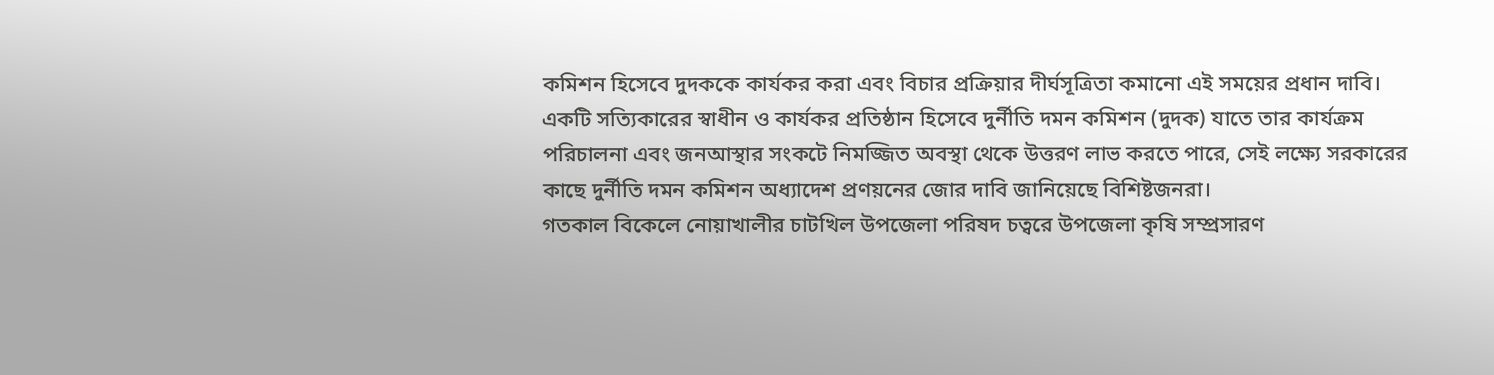কমিশন হিসেবে দুদককে কার্যকর করা এবং বিচার প্রক্রিয়ার দীর্ঘসূত্রিতা কমানো এই সময়ের প্রধান দাবি। একটি সত্যিকারের স্বাধীন ও কার্যকর প্রতিষ্ঠান হিসেবে দুর্নীতি দমন কমিশন (দুদক) যাতে তার কার্যক্রম পরিচালনা এবং জনআস্থার সংকটে নিমজ্জিত অবস্থা থেকে উত্তরণ লাভ করতে পারে, সেই লক্ষ্যে সরকারের কাছে দুর্নীতি দমন কমিশন অধ্যাদেশ প্রণয়নের জোর দাবি জানিয়েছে বিশিষ্টজনরা।
গতকাল বিকেলে নোয়াখালীর চাটখিল উপজেলা পরিষদ চত্বরে উপজেলা কৃষি সম্প্রসারণ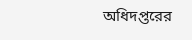অধিদপ্তরের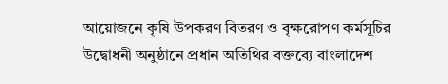আয়োজনে কৃষি উপকরণ বিতরণ ও বৃক্ষরোপণ কর্মসূচির উদ্বোধনী অনুষ্ঠানে প্রধান অতিথির বক্তব্যে বাংলাদেশ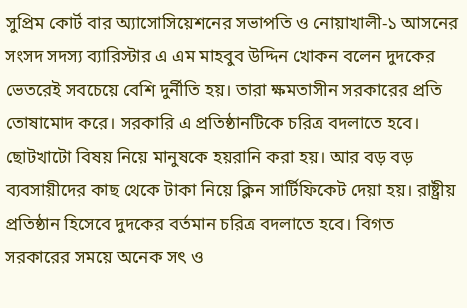সুপ্রিম কোর্ট বার অ্যাসোসিয়েশনের সভাপতি ও নোয়াখালী-১ আসনের সংসদ সদস্য ব্যারিস্টার এ এম মাহবুব উদ্দিন খোকন বলেন দুদকের ভেতরেই সবচেয়ে বেশি দুর্নীতি হয়। তারা ক্ষমতাসীন সরকারের প্রতি তোষামোদ করে। সরকারি এ প্রতিষ্ঠানটিকে চরিত্র বদলাতে হবে। ছোটখাটো বিষয় নিয়ে মানুষকে হয়রানি করা হয়। আর বড় বড় ব্যবসায়ীদের কাছ থেকে টাকা নিয়ে ক্লিন সার্টিফিকেট দেয়া হয়। রাষ্ট্রীয় প্রতিষ্ঠান হিসেবে দুদকের বর্তমান চরিত্র বদলাতে হবে। বিগত সরকারের সময়ে অনেক সৎ ও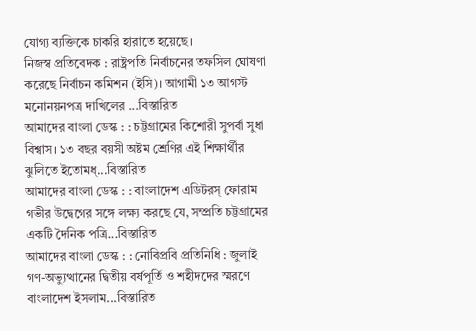যোগ্য ব্যক্তিকে চাকরি হারাতে হয়েছে।
নিজস্ব প্রতিবেদক : রাষ্ট্রপতি নির্বাচনের তফসিল ঘোষণা করেছে নির্বাচন কমিশন (ইসি)। আগামী ১৩ আগস্ট মনোনয়নপত্র দাখিলের ...বিস্তারিত
আমাদের বাংলা ডেস্ক : : চট্টগ্রামের কিশোরী সুপর্বা সুধা বিশ্বাস। ১৩ বছর বয়সী অষ্টম শ্রেণির এই শিক্ষার্থীর ঝুলিতে ইতোমধ্...বিস্তারিত
আমাদের বাংলা ডেস্ক : : বাংলাদেশ এডিটরস্ ফোরাম গভীর উদ্বেগের সঙ্গে লক্ষ্য করছে যে, সম্প্রতি চট্টগ্রামের একটি দৈনিক পত্রি...বিস্তারিত
আমাদের বাংলা ডেস্ক : : নোবিপ্রবি প্রতিনিধি : জুলাই গণ-অভ্যুত্থানের দ্বিতীয় বর্ষপূর্তি ও শহীদদের স্মরণে বাংলাদেশ ইসলাম...বিস্তারিত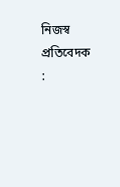নিজস্ব প্রতিবেদক :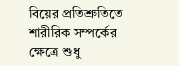বিয়ের প্রতিশ্রুতিতে শারীরিক সম্পর্কের ক্ষেত্রে শুধু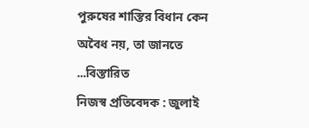পুরুষের শাস্তির বিধান কেন অবৈধ নয়, তা জানতে ...বিস্তারিত
নিজস্ব প্রতিবেদক : জুলাই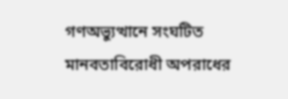গণঅভ্যুত্থানে সংঘটিত মানবতাবিরোধী অপরাধের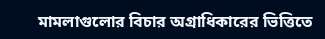মামলাগুলোর বিচার অগ্রাধিকারের ভিত্তিতে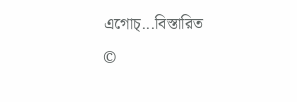এগোচ্...বিস্তারিত
©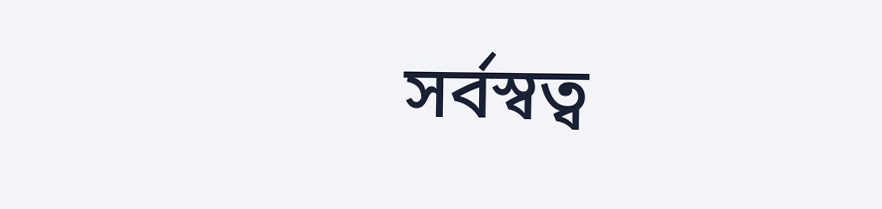সর্বস্বত্ব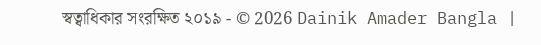স্বত্বাধিকার সংরক্ষিত ২০১৯ - © 2026 Dainik Amader Bangla |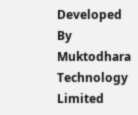Developed By Muktodhara Technology Limited